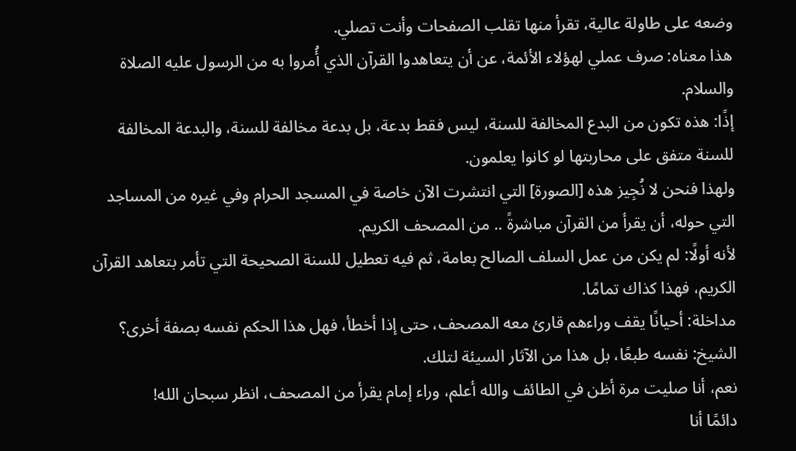وضعه على طاولة عالية، تقرأ منها تقلب الصفحات وأنت تصلي.
هذا معناه: صرف عملي لهؤلاء الأئمة، عن أن يتعاهدوا القرآن الذي أُمروا به من الرسول عليه الصلاة والسلام.
إذًا: هذه تكون من البدع المخالفة للسنة، ليس فقط بدعة، بل بدعة مخالفة للسنة، والبدعة المخالفة للسنة متفق على محاربتها لو كانوا يعلمون.
ولهذا فنحن لا نُجِيز هذه [الصورة] التي انتشرت الآن خاصة في المسجد الحرام وفي غيره من المساجد التي حوله، أن يقرأ من القرآن مباشرةً .. من المصحف الكريم.
لأنه أولًا: لم يكن من عمل السلف الصالح بعامة، ثم فيه تعطيل للسنة الصحيحة التي تأمر بتعاهد القرآن الكريم، فهذا كذاك تمامًا.
مداخلة: أحيانًا يقف وراءهم قارئ معه المصحف، حتى إذا أخطأ، فهل هذا الحكم نفسه بصفة أخرى؟
الشيخ: نفسه طبعًا، بل هذا من الآثار السيئة لتلك.
نعم، أنا صليت مرة أظن في الطائف والله أعلم، وراء إمام يقرأ من المصحف، انظر سبحان الله!
دائمًا أنا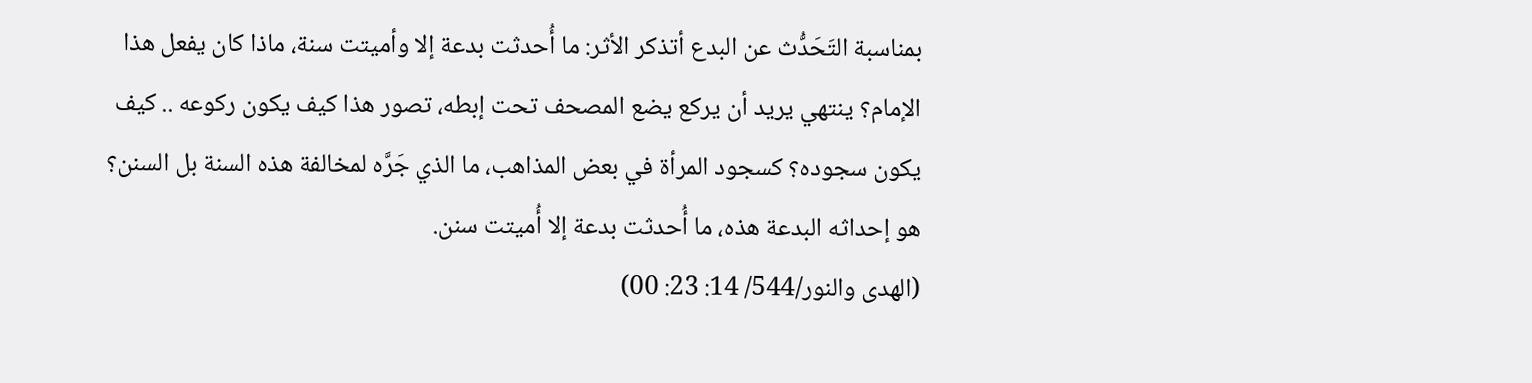بمناسبة التَحَدُّث عن البدع أتذكر الأثر: ما أُحدثت بدعة إلا وأميتت سنة، ماذا كان يفعل هذا الإمام؟ ينتهي يريد أن يركع يضع المصحف تحت إبطه، تصور هذا كيف يكون ركوعه .. كيف يكون سجوده؟ كسجود المرأة في بعض المذاهب، ما الذي جَرَّه لمخالفة هذه السنة بل السنن؟ هو إحداثه البدعة هذه، ما أُحدثت بدعة إلا أُميتت سنن.
(الهدى والنور/544/ 14: 23: 00)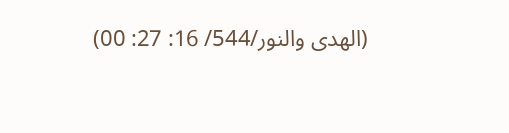(الهدى والنور/544/ 16: 27: 00)